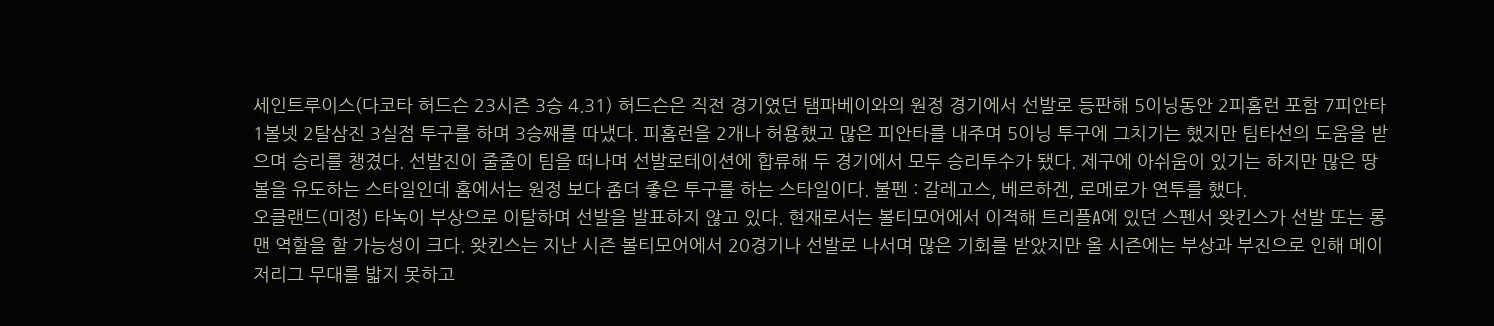세인트루이스(다코타 허드슨 23시즌 3승 4.31) 허드슨은 직전 경기였던 탬파베이와의 원정 경기에서 선발로 등판해 5이닝동안 2피홈런 포함 7피안타 1볼넷 2탈삼진 3실점 투구를 하며 3승째를 따냈다. 피홈런을 2개나 허용했고 많은 피안타를 내주며 5이닝 투구에 그치기는 했지만 팀타선의 도움을 받으며 승리를 챙겼다. 선발진이 줄줄이 팀을 떠나며 선발로테이션에 합류해 두 경기에서 모두 승리투수가 됐다. 제구에 아쉬움이 있기는 하지만 많은 땅볼을 유도하는 스타일인데 홈에서는 원정 보다 좀더 좋은 투구를 하는 스타일이다. 불펜 : 갈레고스, 베르하겐, 로메로가 연투를 했다.
오클랜드(미정) 타녹이 부상으로 이탈하며 선발을 발표하지 않고 있다. 현재로서는 볼티모어에서 이적해 트리플A에 있던 스펜서 왓킨스가 선발 또는 롱맨 역할을 할 가능성이 크다. 왓킨스는 지난 시즌 볼티모어에서 20경기나 선발로 나서며 많은 기회를 받았지만 올 시즌에는 부상과 부진으로 인해 메이저리그 무대를 밟지 못하고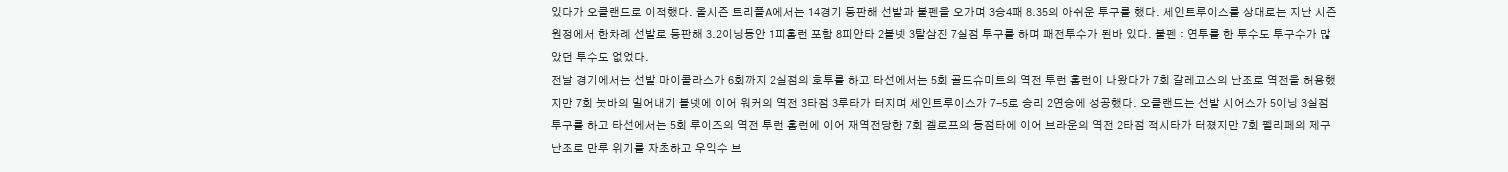있다가 오클랜드로 이적했다. 올시즌 트리플A에서는 14경기 등판해 선발과 불펜을 오가며 3승4패 8.35의 아쉬운 투구를 했다. 세인트루이스를 상대로는 지난 시즌 원정에서 한차례 선발로 등판해 3.2이닝동안 1피홈런 포함 8피안타 2볼넷 3탈삼진 7실점 투구를 하며 패전투수가 된바 있다. 불펜 : 연투를 한 투수도 투구수가 많았던 투수도 없었다.
전날 경기에서는 선발 마이콜라스가 6회까지 2실점의 호투를 하고 타선에서는 5회 골드슈미트의 역전 투런 홈런이 나왔다가 7회 갈레고스의 난조로 역전을 허용했지만 7회 눗바의 밀어내기 볼넷에 이어 워커의 역전 3타점 3루타가 터지며 세인트루이스가 7-5로 승리 2연승에 성공했다. 오클랜드는 선발 시어스가 5이닝 3실점 투구를 하고 타선에서는 5회 루이즈의 역전 투런 홈런에 이어 재역전당한 7회 겔로프의 동점타에 이어 브라운의 역전 2타점 적시타가 터졌지만 7회 펠리페의 제구 난조로 만루 위기를 자초하고 우익수 브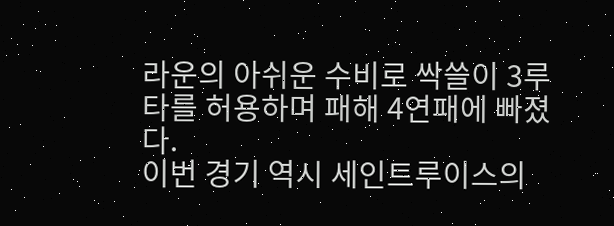라운의 아쉬운 수비로 싹쓸이 3루타를 허용하며 패해 4연패에 빠졌다.
이번 경기 역시 세인트루이스의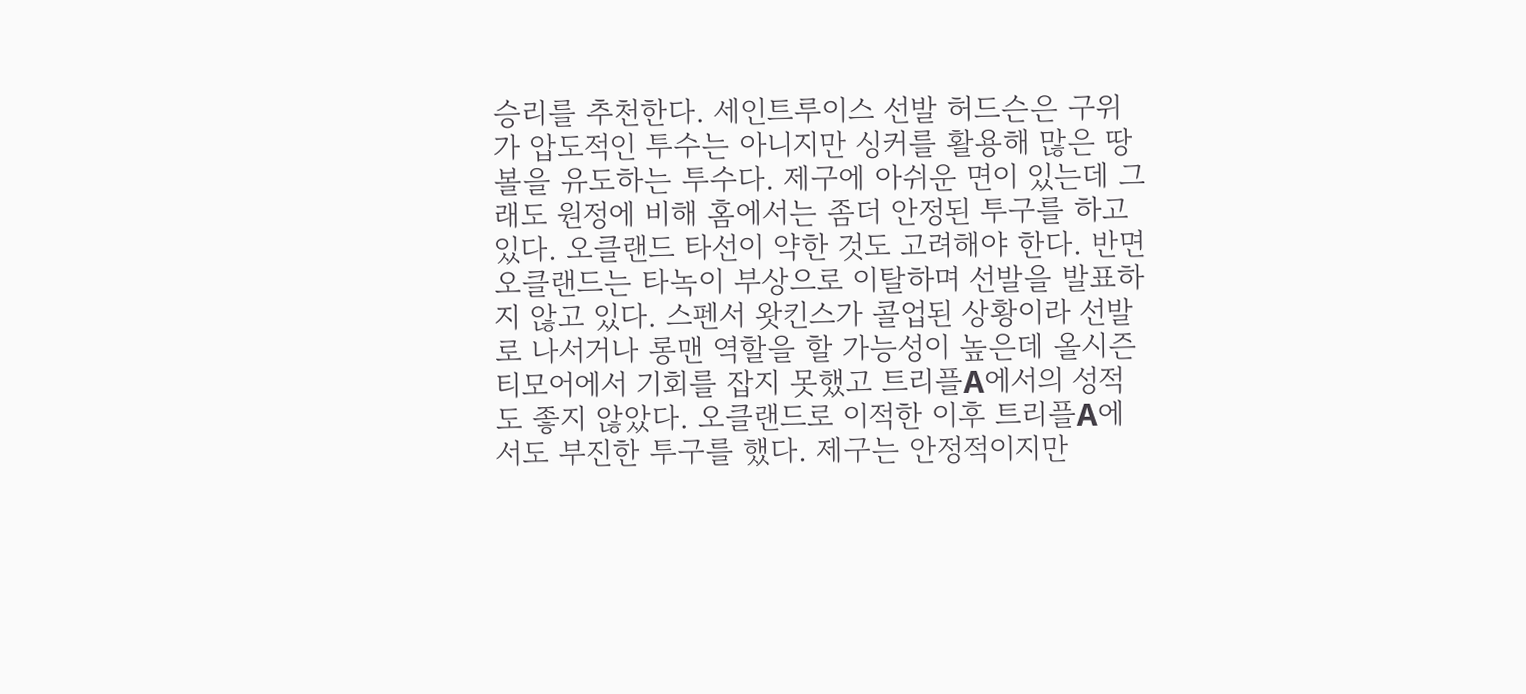승리를 추천한다. 세인트루이스 선발 허드슨은 구위가 압도적인 투수는 아니지만 싱커를 활용해 많은 땅볼을 유도하는 투수다. 제구에 아쉬운 면이 있는데 그래도 원정에 비해 홈에서는 좀더 안정된 투구를 하고 있다. 오클랜드 타선이 약한 것도 고려해야 한다. 반면 오클랜드는 타녹이 부상으로 이탈하며 선발을 발표하지 않고 있다. 스펜서 왓킨스가 콜업된 상황이라 선발로 나서거나 롱맨 역할을 할 가능성이 높은데 올시즌 티모어에서 기회를 잡지 못했고 트리플A에서의 성적도 좋지 않았다. 오클랜드로 이적한 이후 트리플A에서도 부진한 투구를 했다. 제구는 안정적이지만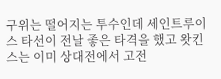구위는 떨어지는 투수인데 세인트루이스 타선이 전날 좋은 타격을 했고 왓킨스는 이미 상대전에서 고전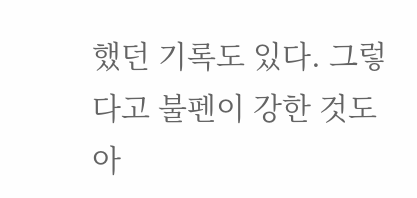했던 기록도 있다. 그렇다고 불펜이 강한 것도 아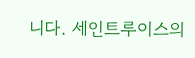니다. 세인트루이스의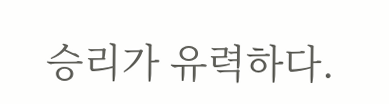승리가 유력하다.